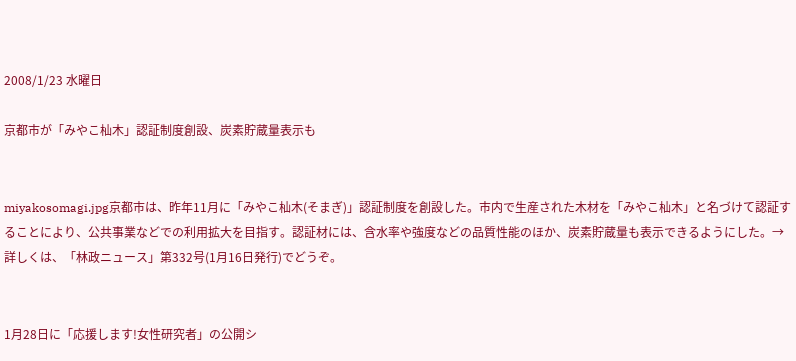2008/1/23 水曜日

京都市が「みやこ杣木」認証制度創設、炭素貯蔵量表示も


miyakosomagi.jpg京都市は、昨年11月に「みやこ杣木(そまぎ)」認証制度を創設した。市内で生産された木材を「みやこ杣木」と名づけて認証することにより、公共事業などでの利用拡大を目指す。認証材には、含水率や強度などの品質性能のほか、炭素貯蔵量も表示できるようにした。→詳しくは、「林政ニュース」第332号(1月16日発行)でどうぞ。


1月28日に「応援します!女性研究者」の公開シ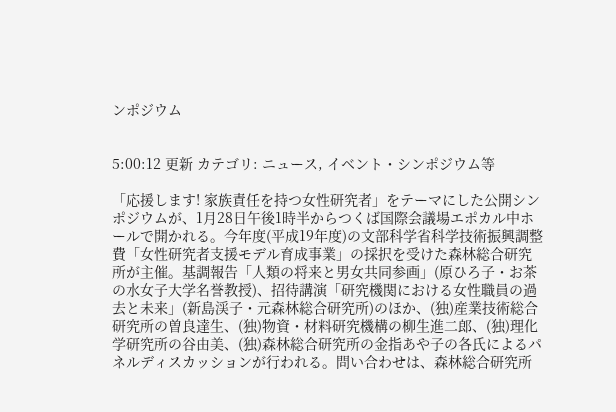ンポジウム


5:00:12 更新 カテゴリ: ニュース, イベント・シンポジウム等

「応援します! 家族責任を持つ女性研究者」をテーマにした公開シンポジウムが、1月28日午後1時半からつくば国際会議場エポカル中ホールで開かれる。今年度(平成19年度)の文部科学省科学技術振興調整費「女性研究者支援モデル育成事業」の採択を受けた森林総合研究所が主催。基調報告「人類の将来と男女共同参画」(原ひろ子・お茶の水女子大学名誉教授)、招待講演「研究機関における女性職員の過去と未来」(新島渓子・元森林総合研究所)のほか、(独)産業技術総合研究所の曽良達生、(独)物資・材料研究機構の柳生進二郎、(独)理化学研究所の谷由美、(独)森林総合研究所の金指あや子の各氏によるパネルディスカッションが行われる。問い合わせは、森林総合研究所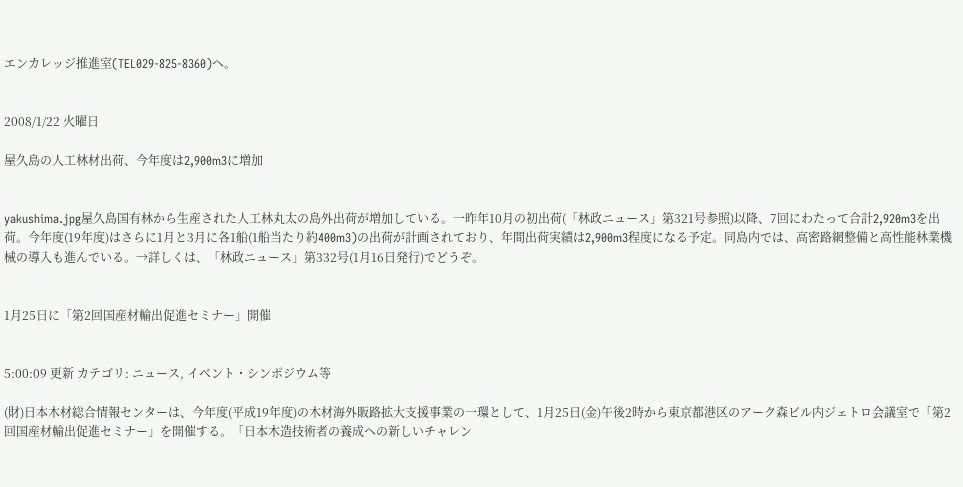エンカレッジ推進室(TEL029-825-8360)へ。


2008/1/22 火曜日

屋久島の人工林材出荷、今年度は2,900m3に増加


yakushima.jpg屋久島国有林から生産された人工林丸太の島外出荷が増加している。一昨年10月の初出荷(「林政ニュース」第321号参照)以降、7回にわたって合計2,920m3を出荷。今年度(19年度)はさらに1月と3月に各1船(1船当たり約400m3)の出荷が計画されており、年間出荷実績は2,900m3程度になる予定。同島内では、高密路網整備と高性能林業機械の導入も進んでいる。→詳しくは、「林政ニュース」第332号(1月16日発行)でどうぞ。


1月25日に「第2回国産材輸出促進セミナー」開催


5:00:09 更新 カテゴリ: ニュース, イベント・シンポジウム等

(財)日本木材総合情報センターは、今年度(平成19年度)の木材海外販路拡大支援事業の一環として、1月25日(金)午後2時から東京都港区のアーク森ビル内ジェトロ会議室で「第2回国産材輸出促進セミナー」を開催する。「日本木造技術者の養成への新しいチャレン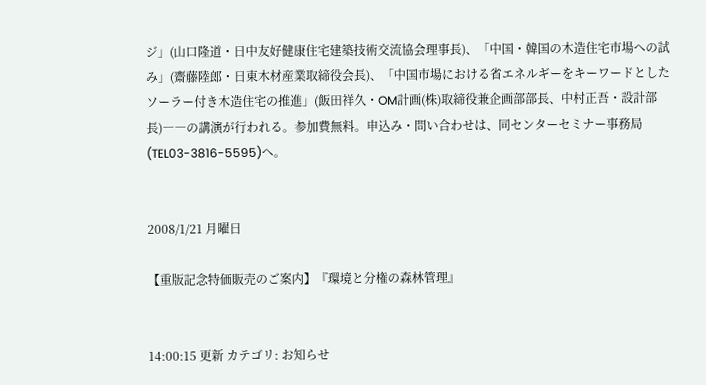ジ」(山口隆道・日中友好健康住宅建築技術交流協会理事長)、「中国・韓国の木造住宅市場への試み」(齋藤陸郎・日東木材産業取締役会長)、「中国市場における省エネルギーをキーワードとしたソーラー付き木造住宅の推進」(飯田祥久・OM計画(株)取締役兼企画部部長、中村正吾・設計部長)――の講演が行われる。参加費無料。申込み・問い合わせは、同センターセミナー事務局(TEL03-3816-5595)へ。


2008/1/21 月曜日

【重版記念特価販売のご案内】『環境と分権の森林管理』


14:00:15 更新 カテゴリ: お知らせ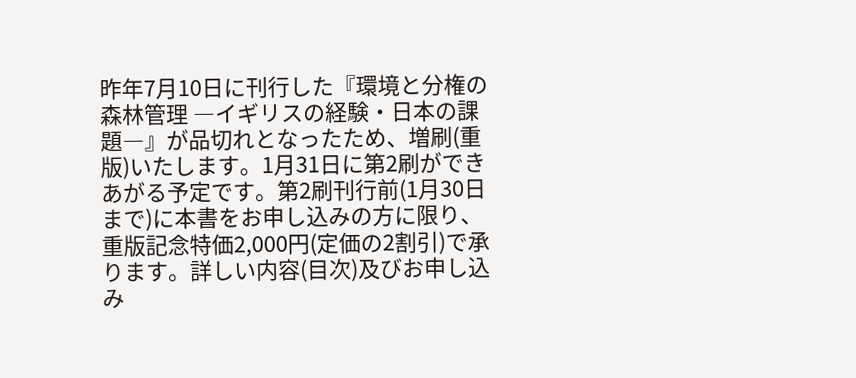昨年7月10日に刊行した『環境と分権の森林管理 ―イギリスの経験・日本の課題―』が品切れとなったため、増刷(重版)いたします。1月31日に第2刷ができあがる予定です。第2刷刊行前(1月30日まで)に本書をお申し込みの方に限り、重版記念特価2,000円(定価の2割引)で承ります。詳しい内容(目次)及びお申し込み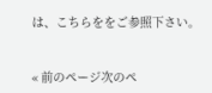は、こちらををご参照下さい。


« 前のページ次のペ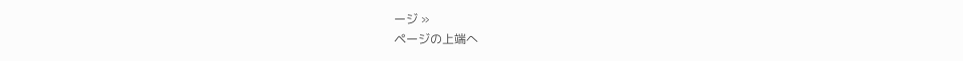ージ »
ページの上端へ